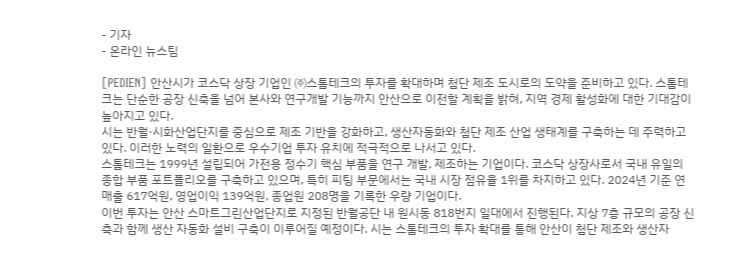- 기자
- 온라인 뉴스팀

[PEDIEN] 안산시가 코스닥 상장 기업인 ㈜스톰테크의 투자를 확대하며 첨단 제조 도시로의 도약을 준비하고 있다. 스톰테크는 단순한 공장 신축을 넘어 본사와 연구개발 기능까지 안산으로 이전할 계획을 밝혀, 지역 경제 활성화에 대한 기대감이 높아지고 있다.
시는 반월·시화산업단지를 중심으로 제조 기반을 강화하고, 생산자동화와 첨단 제조 산업 생태계를 구축하는 데 주력하고 있다. 이러한 노력의 일환으로 우수기업 투자 유치에 적극적으로 나서고 있다.
스톰테크는 1999년 설립되어 가전용 정수기 핵심 부품을 연구 개발, 제조하는 기업이다. 코스닥 상장사로서 국내 유일의 종합 부품 포트폴리오를 구축하고 있으며, 특히 피팅 부문에서는 국내 시장 점유율 1위를 차지하고 있다. 2024년 기준 연 매출 617억원, 영업이익 139억원, 종업원 208명을 기록한 우량 기업이다.
이번 투자는 안산 스마트그린산업단지로 지정된 반월공단 내 원시동 818번지 일대에서 진행된다. 지상 7층 규모의 공장 신축과 함께 생산 자동화 설비 구축이 이루어질 예정이다. 시는 스톰테크의 투자 확대를 통해 안산이 첨단 제조와 생산자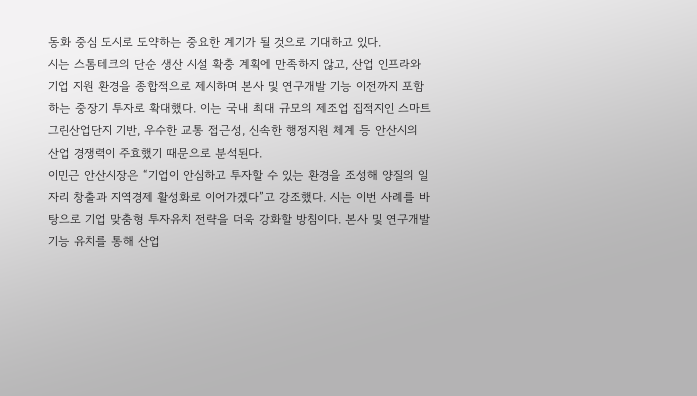동화 중심 도시로 도약하는 중요한 계기가 될 것으로 기대하고 있다.
시는 스톰테크의 단순 생산 시설 확충 계획에 만족하지 않고, 산업 인프라와 기업 지원 환경을 종합적으로 제시하며 본사 및 연구개발 기능 이전까지 포함하는 중장기 투자로 확대했다. 이는 국내 최대 규모의 제조업 집적지인 스마트그린산업단지 기반, 우수한 교통 접근성, 신속한 행정지원 체계 등 안산시의 산업 경쟁력이 주효했기 때문으로 분석된다.
이민근 안산시장은 “기업이 안심하고 투자할 수 있는 환경을 조성해 양질의 일자리 창출과 지역경제 활성화로 이어가겠다”고 강조했다. 시는 이번 사례를 바탕으로 기업 맞춤형 투자유치 전략을 더욱 강화할 방침이다. 본사 및 연구개발 기능 유치를 통해 산업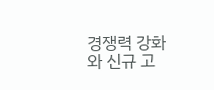경쟁력 강화와 신규 고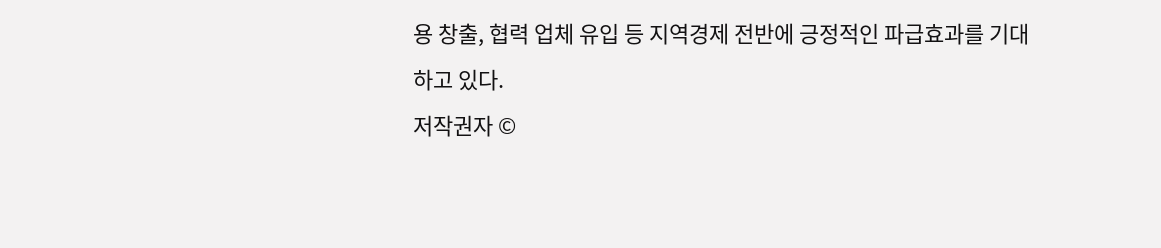용 창출, 협력 업체 유입 등 지역경제 전반에 긍정적인 파급효과를 기대하고 있다.
저작권자 ©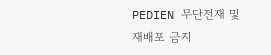PEDIEN 무단전재 및 재배포 금지